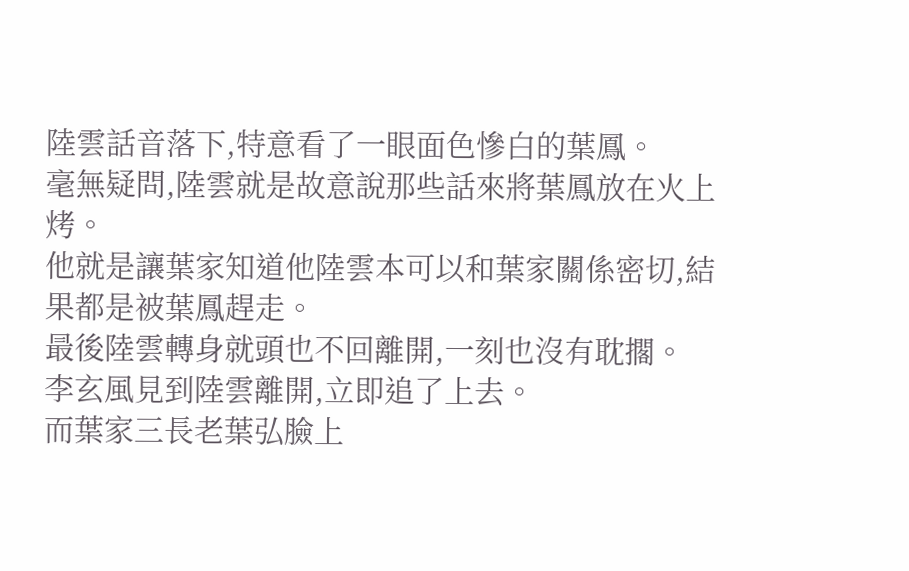陸雲話音落下,特意看了一眼面色慘白的葉鳳。
毫無疑問,陸雲就是故意說那些話來將葉鳳放在火上烤。
他就是讓葉家知道他陸雲本可以和葉家關係密切,結果都是被葉鳳趕走。
最後陸雲轉身就頭也不回離開,一刻也沒有耽擱。
李玄風見到陸雲離開,立即追了上去。
而葉家三長老葉弘臉上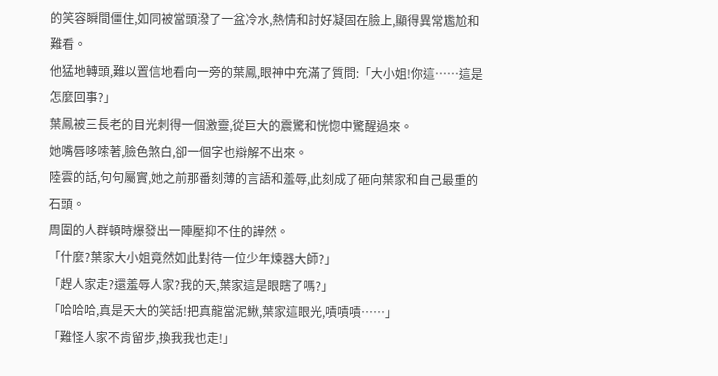的笑容瞬間僵住,如同被當頭潑了一盆冷水,熱情和討好凝固在臉上,顯得異常尷尬和難看。
他猛地轉頭,難以置信地看向一旁的葉鳳,眼神中充滿了質問:「大小姐!你這……這是怎麼回事?」
葉鳳被三長老的目光刺得一個激靈,從巨大的震驚和恍惚中驚醒過來。
她嘴唇哆嗦著,臉色煞白,卻一個字也辯解不出來。
陸雲的話,句句屬實,她之前那番刻薄的言語和羞辱,此刻成了砸向葉家和自己最重的石頭。
周圍的人群頓時爆發出一陣壓抑不住的譁然。
「什麼?葉家大小姐竟然如此對待一位少年煉器大師?」
「趕人家走?還羞辱人家?我的天,葉家這是眼瞎了嗎?」
「哈哈哈,真是天大的笑話!把真龍當泥鰍,葉家這眼光,嘖嘖嘖……」
「難怪人家不肯留步,換我我也走!」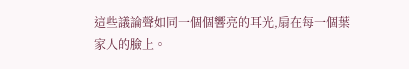這些議論聲如同一個個響亮的耳光,扇在每一個葉家人的臉上。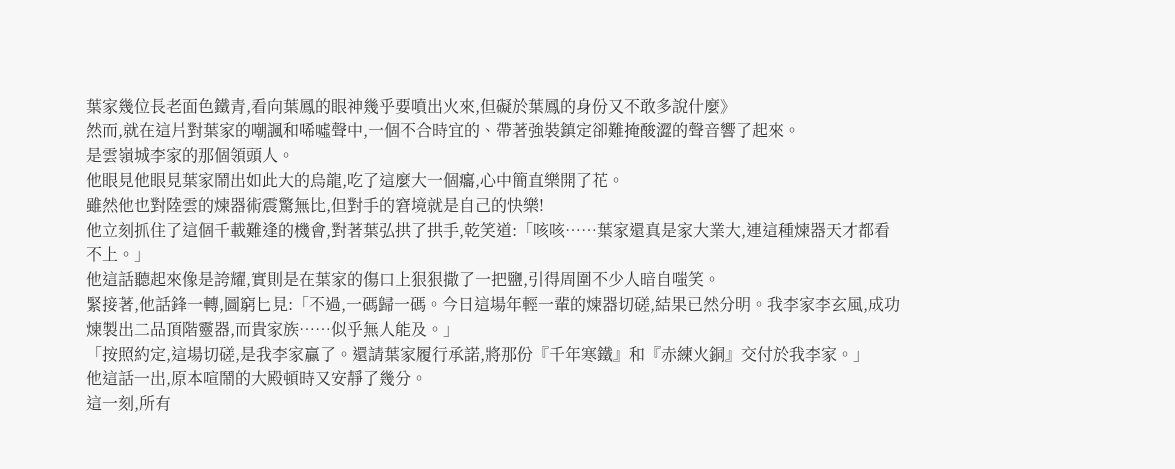葉家幾位長老面色鐵青,看向葉鳳的眼神幾乎要噴出火來,但礙於葉鳳的身份又不敢多說什麼》
然而,就在這片對葉家的嘲諷和唏噓聲中,一個不合時宜的、帶著強裝鎮定卻難掩酸澀的聲音響了起來。
是雲嶺城李家的那個領頭人。
他眼見他眼見葉家鬧出如此大的烏龍,吃了這麼大一個癟,心中簡直樂開了花。
雖然他也對陸雲的煉器術震驚無比,但對手的窘境就是自己的快樂!
他立刻抓住了這個千載難逢的機會,對著葉弘拱了拱手,乾笑道:「咳咳……葉家還真是家大業大,連這種煉器天才都看不上。」
他這話聽起來像是誇耀,實則是在葉家的傷口上狠狠撒了一把鹽,引得周圍不少人暗自嗤笑。
緊接著,他話鋒一轉,圖窮匕見:「不過,一碼歸一碼。今日這場年輕一輩的煉器切磋,結果已然分明。我李家李玄風,成功煉製出二品頂階靈器,而貴家族……似乎無人能及。」
「按照約定,這場切磋,是我李家贏了。還請葉家履行承諾,將那份『千年寒鐵』和『赤練火銅』交付於我李家。」
他這話一出,原本喧鬧的大殿頓時又安靜了幾分。
這一刻,所有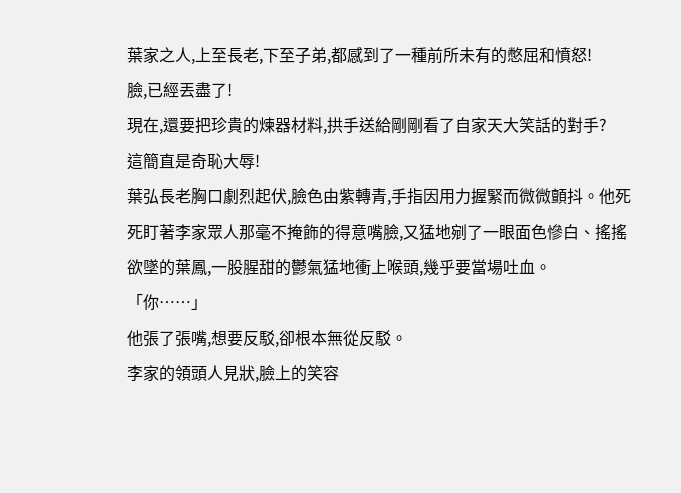葉家之人,上至長老,下至子弟,都感到了一種前所未有的憋屈和憤怒!
臉,已經丟盡了!
現在,還要把珍貴的煉器材料,拱手送給剛剛看了自家天大笑話的對手?
這簡直是奇恥大辱!
葉弘長老胸口劇烈起伏,臉色由紫轉青,手指因用力握緊而微微顫抖。他死死盯著李家眾人那毫不掩飾的得意嘴臉,又猛地剜了一眼面色慘白、搖搖欲墜的葉鳳,一股腥甜的鬱氣猛地衝上喉頭,幾乎要當場吐血。
「你……」
他張了張嘴,想要反駁,卻根本無從反駁。
李家的領頭人見狀,臉上的笑容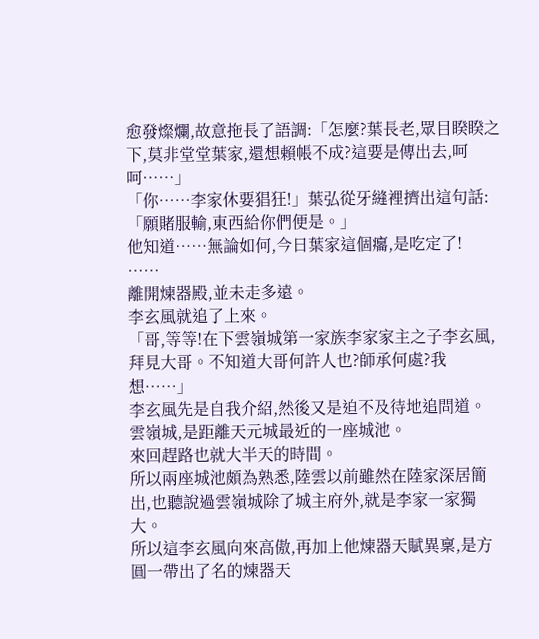愈發燦爛,故意拖長了語調:「怎麼?葉長老,眾目睽睽之下,莫非堂堂葉家,還想賴帳不成?這要是傳出去,呵呵……」
「你……李家休要猖狂!」葉弘從牙縫裡擠出這句話:「願賭服輸,東西給你們便是。」
他知道……無論如何,今日葉家這個癟,是吃定了!
……
離開煉器殿,並未走多遠。
李玄風就追了上來。
「哥,等等!在下雲嶺城第一家族李家家主之子李玄風,拜見大哥。不知道大哥何許人也?師承何處?我想……」
李玄風先是自我介紹,然後又是迫不及待地追問道。
雲嶺城,是距離天元城最近的一座城池。
來回趕路也就大半天的時間。
所以兩座城池頗為熟悉,陸雲以前雖然在陸家深居簡出,也聽說過雲嶺城除了城主府外,就是李家一家獨大。
所以這李玄風向來高傲,再加上他煉器天賦異稟,是方圓一帶出了名的煉器天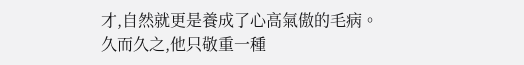才,自然就更是養成了心高氣傲的毛病。
久而久之,他只敬重一種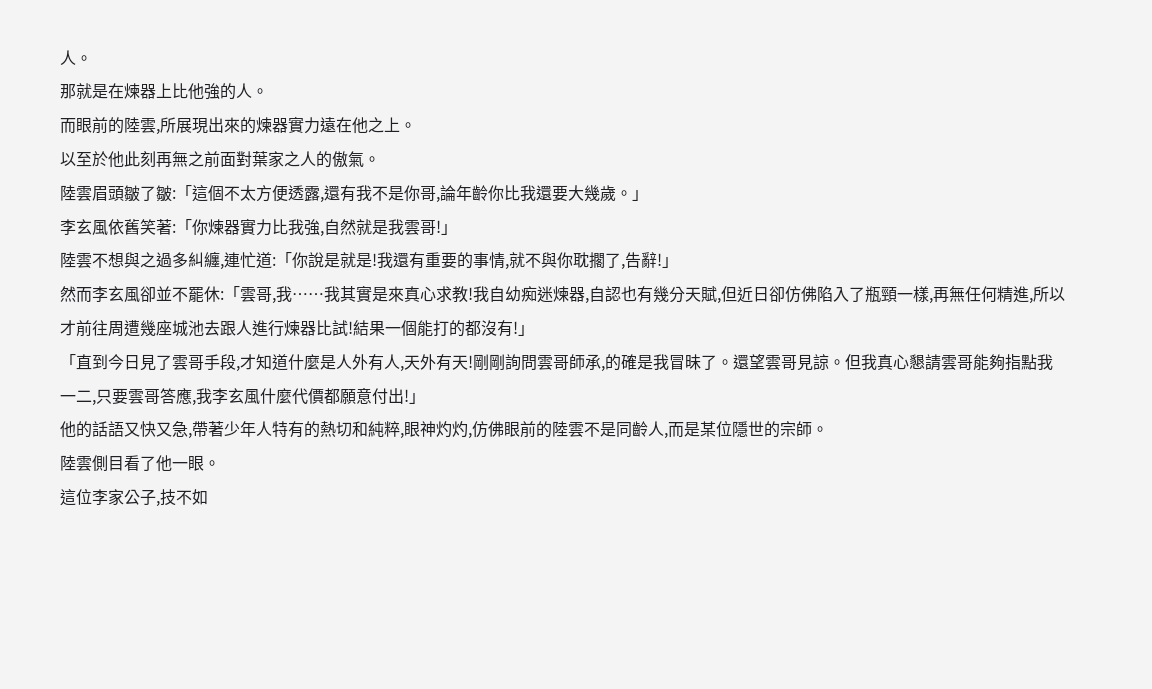人。
那就是在煉器上比他強的人。
而眼前的陸雲,所展現出來的煉器實力遠在他之上。
以至於他此刻再無之前面對葉家之人的傲氣。
陸雲眉頭皺了皺:「這個不太方便透露,還有我不是你哥,論年齡你比我還要大幾歲。」
李玄風依舊笑著:「你煉器實力比我強,自然就是我雲哥!」
陸雲不想與之過多糾纏,連忙道:「你說是就是!我還有重要的事情,就不與你耽擱了,告辭!」
然而李玄風卻並不罷休:「雲哥,我……我其實是來真心求教!我自幼痴迷煉器,自認也有幾分天賦,但近日卻仿佛陷入了瓶頸一樣,再無任何精進,所以才前往周遭幾座城池去跟人進行煉器比試!結果一個能打的都沒有!」
「直到今日見了雲哥手段,才知道什麼是人外有人,天外有天!剛剛詢問雲哥師承,的確是我冒昧了。還望雲哥見諒。但我真心懇請雲哥能夠指點我一二,只要雲哥答應,我李玄風什麼代價都願意付出!」
他的話語又快又急,帶著少年人特有的熱切和純粹,眼神灼灼,仿佛眼前的陸雲不是同齡人,而是某位隱世的宗師。
陸雲側目看了他一眼。
這位李家公子,技不如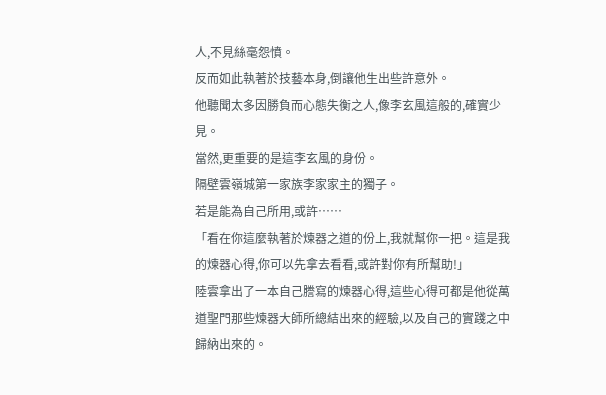人,不見絲毫怨憤。
反而如此執著於技藝本身,倒讓他生出些許意外。
他聽聞太多因勝負而心態失衡之人,像李玄風這般的,確實少見。
當然,更重要的是這李玄風的身份。
隔壁雲嶺城第一家族李家家主的獨子。
若是能為自己所用,或許……
「看在你這麼執著於煉器之道的份上,我就幫你一把。這是我的煉器心得,你可以先拿去看看,或許對你有所幫助!」
陸雲拿出了一本自己謄寫的煉器心得,這些心得可都是他從萬道聖門那些煉器大師所總結出來的經驗,以及自己的實踐之中歸納出來的。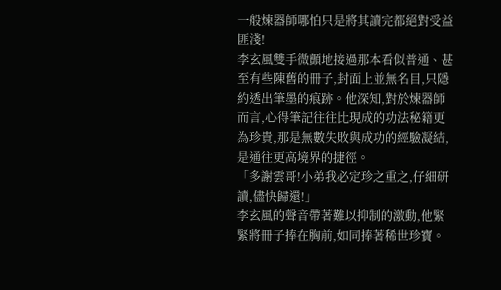一般煉器師哪怕只是將其讀完都絕對受益匪淺!
李玄風雙手微顫地接過那本看似普通、甚至有些陳舊的冊子,封面上並無名目,只隱約透出筆墨的痕跡。他深知,對於煉器師而言,心得筆記往往比現成的功法秘籍更為珍貴,那是無數失敗與成功的經驗凝結,是通往更高境界的捷徑。
「多謝雲哥!小弟我必定珍之重之,仔細研讀,儘快歸還!」
李玄風的聲音帶著難以抑制的激動,他緊緊將冊子捧在胸前,如同捧著稀世珍寶。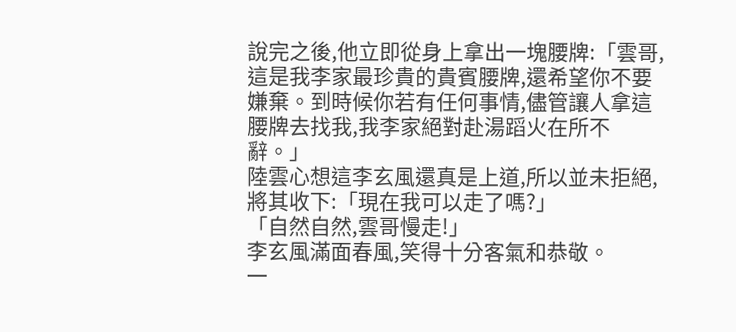說完之後,他立即從身上拿出一塊腰牌:「雲哥,這是我李家最珍貴的貴賓腰牌,還希望你不要嫌棄。到時候你若有任何事情,儘管讓人拿這腰牌去找我,我李家絕對赴湯蹈火在所不辭。」
陸雲心想這李玄風還真是上道,所以並未拒絕,將其收下:「現在我可以走了嗎?」
「自然自然,雲哥慢走!」
李玄風滿面春風,笑得十分客氣和恭敬。
一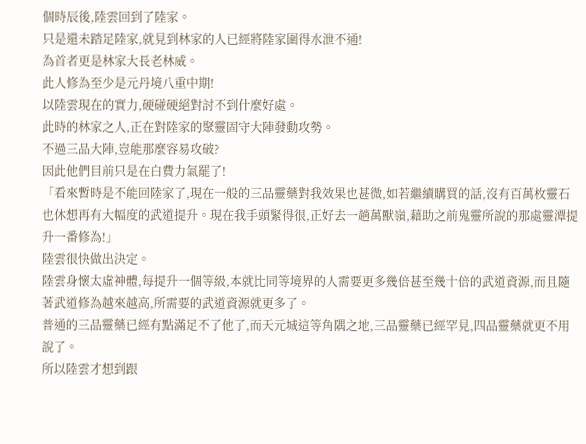個時辰後,陸雲回到了陸家。
只是還未踏足陸家,就見到林家的人已經將陸家圍得水泄不通!
為首者更是林家大長老林威。
此人修為至少是元丹境八重中期!
以陸雲現在的實力,硬碰硬絕對討不到什麼好處。
此時的林家之人,正在對陸家的聚靈固守大陣發動攻勢。
不過三品大陣,豈能那麼容易攻破?
因此他們目前只是在白費力氣罷了!
「看來暫時是不能回陸家了,現在一般的三品靈藥對我效果也甚微,如若繼續購買的話,沒有百萬枚靈石也休想再有大幅度的武道提升。現在我手頭緊得很,正好去一趟萬獸嶺,藉助之前鬼靈所說的那處靈潭提升一番修為!」
陸雲很快做出決定。
陸雲身懷太虛神體,每提升一個等級,本就比同等境界的人需要更多幾倍甚至幾十倍的武道資源,而且隨著武道修為越來越高,所需要的武道資源就更多了。
普通的三品靈藥已經有點滿足不了他了,而天元城這等角隅之地,三品靈藥已經罕見,四品靈藥就更不用說了。
所以陸雲才想到跟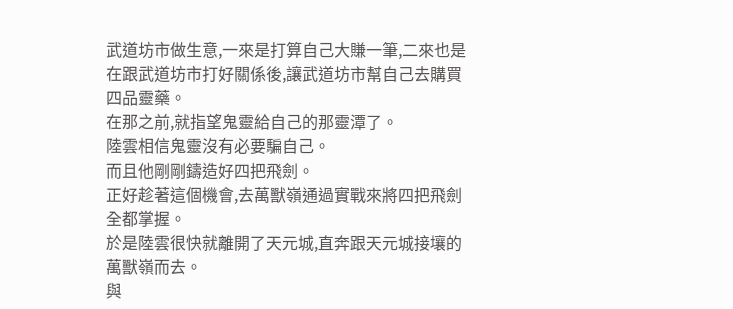武道坊市做生意,一來是打算自己大賺一筆,二來也是在跟武道坊市打好關係後,讓武道坊市幫自己去購買四品靈藥。
在那之前,就指望鬼靈給自己的那靈潭了。
陸雲相信鬼靈沒有必要騙自己。
而且他剛剛鑄造好四把飛劍。
正好趁著這個機會,去萬獸嶺通過實戰來將四把飛劍全都掌握。
於是陸雲很快就離開了天元城,直奔跟天元城接壤的萬獸嶺而去。
與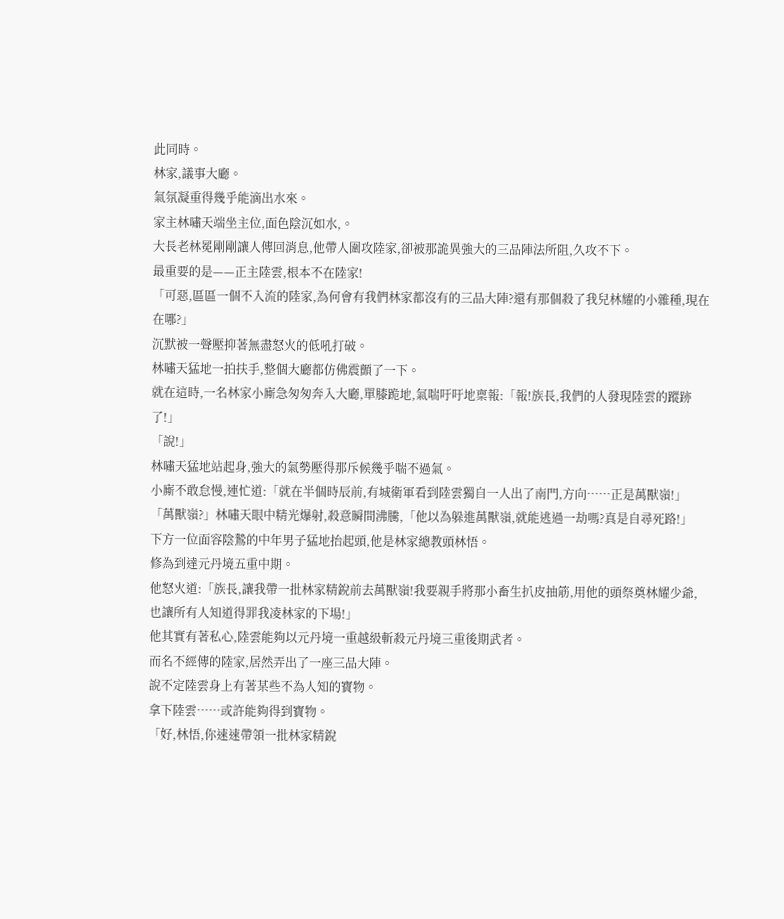此同時。
林家,議事大廳。
氣氛凝重得幾乎能滴出水來。
家主林嘯天端坐主位,面色陰沉如水,。
大長老林冕剛剛讓人傳回消息,他帶人圍攻陸家,卻被那詭異強大的三品陣法所阻,久攻不下。
最重要的是——正主陸雲,根本不在陸家!
「可惡,區區一個不入流的陸家,為何會有我們林家都沒有的三品大陣?還有那個殺了我兒林耀的小雜種,現在在哪?」
沉默被一聲壓抑著無盡怒火的低吼打破。
林嘯天猛地一拍扶手,整個大廳都仿佛震顫了一下。
就在這時,一名林家小廝急匆匆奔入大廳,單膝跪地,氣喘吁吁地稟報:「報!族長,我們的人發現陸雲的蹤跡了!」
「說!」
林嘯天猛地站起身,強大的氣勢壓得那斥候幾乎喘不過氣。
小廝不敢怠慢,連忙道:「就在半個時辰前,有城衛軍看到陸雲獨自一人出了南門,方向……正是萬獸嶺!」
「萬獸嶺?」林嘯天眼中精光爆射,殺意瞬間沸騰,「他以為躲進萬獸嶺,就能逃過一劫嗎?真是自尋死路!」
下方一位面容陰鷙的中年男子猛地抬起頭,他是林家總教頭林悟。
修為到達元丹境五重中期。
他怒火道:「族長,讓我帶一批林家精銳前去萬獸嶺!我要親手將那小畜生扒皮抽筋,用他的頭祭奠林耀少爺,也讓所有人知道得罪我凌林家的下場!」
他其實有著私心,陸雲能夠以元丹境一重越級斬殺元丹境三重後期武者。
而名不經傳的陸家,居然弄出了一座三品大陣。
說不定陸雲身上有著某些不為人知的寶物。
拿下陸雲……或許能夠得到寶物。
「好,林悟,你速速帶領一批林家精銳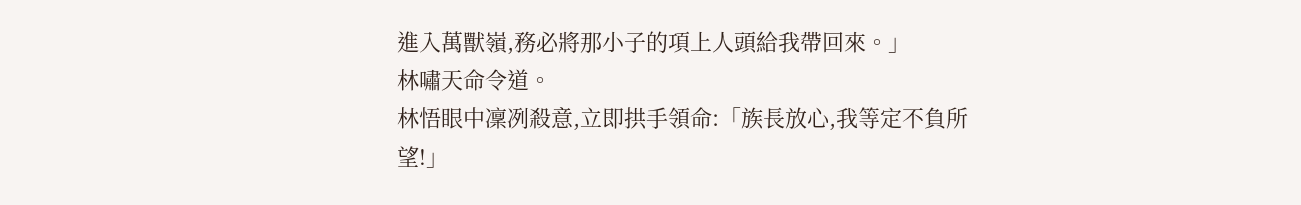進入萬獸嶺,務必將那小子的項上人頭給我帶回來。」
林嘯天命令道。
林悟眼中凜冽殺意,立即拱手領命:「族長放心,我等定不負所望!」